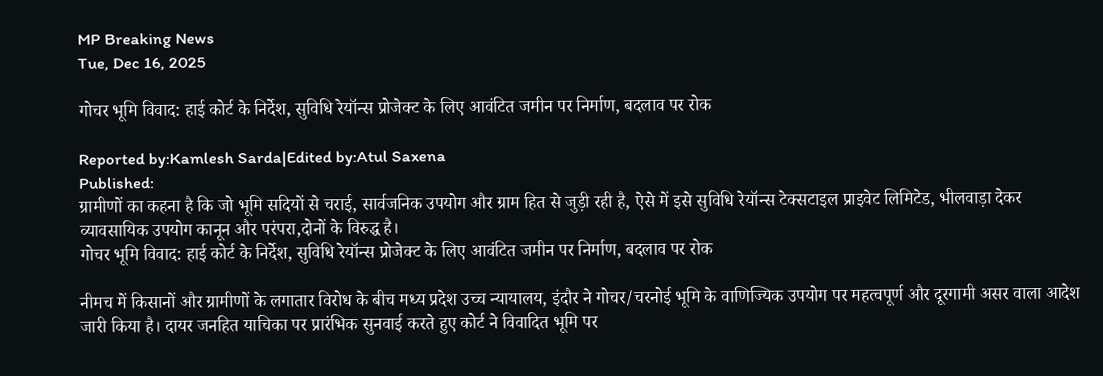MP Breaking News
Tue, Dec 16, 2025

गोचर भूमि विवाद: हाई कोर्ट के निर्देश, सुविधि रेयॉन्स प्रोजेक्ट के लिए आवंटित जमीन पर निर्माण, बदलाव पर रोक

Reported by:Kamlesh Sarda|Edited by:Atul Saxena
Published:
ग्रामीणों का कहना है कि जो भूमि सदियों से चराई, सार्वजनिक उपयोग और ग्राम हित से जुड़ी रही है, ऐसे में इसे सुविधि रेयॉन्स टेक्सटाइल प्राइवेट लिमिटेड, भीलवाड़ा देकर व्यावसायिक उपयोग कानून और परंपरा,दोनों के विरुद्ध है।
गोचर भूमि विवाद: हाई कोर्ट के निर्देश, सुविधि रेयॉन्स प्रोजेक्ट के लिए आवंटित जमीन पर निर्माण, बदलाव पर रोक

नीमच में किसानों और ग्रामीणों के लगातार विरोध के बीच मध्य प्रदेश उच्च न्यायालय, इंदौर ने गोचर/चरनोई भूमि के वाणिज्यिक उपयोग पर महत्वपूर्ण और दूरगामी असर वाला आदेश जारी किया है। दायर जनहित याचिका पर प्रारंभिक सुनवाई करते हुए कोर्ट ने विवादित भूमि पर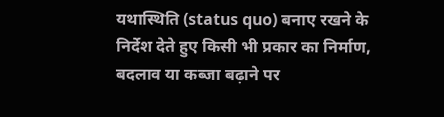यथास्थिति (status quo) बनाए रखने के निर्देश देते हुए किसी भी प्रकार का निर्माण, बदलाव या कब्जा बढ़ाने पर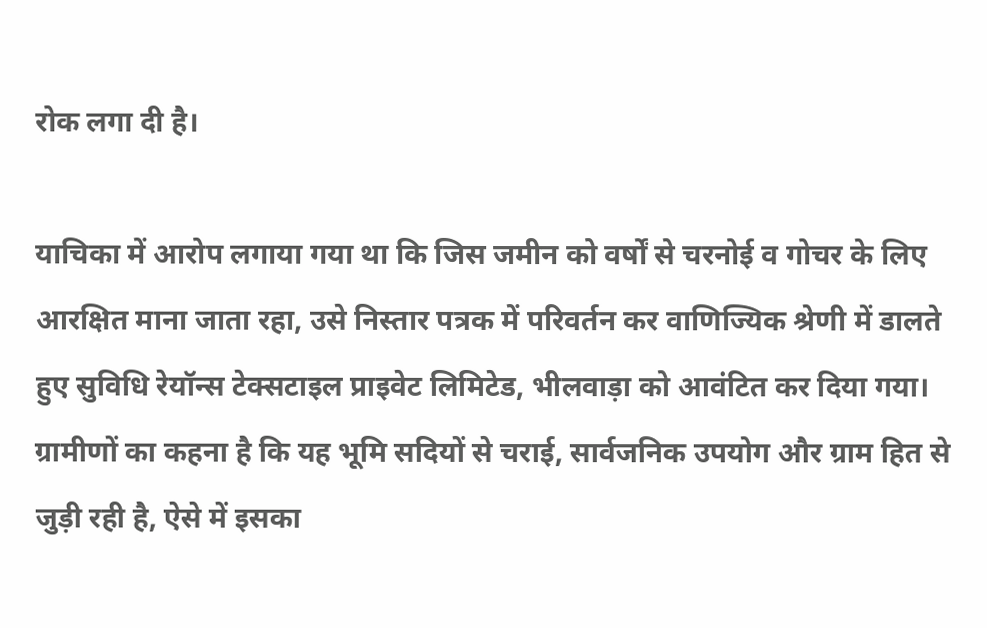रोक लगा दी है।

याचिका में आरोप लगाया गया था कि जिस जमीन को वर्षों से चरनोई व गोचर के लिए आरक्षित माना जाता रहा, उसे निस्तार पत्रक में परिवर्तन कर वाणिज्यिक श्रेणी में डालते हुए सुविधि रेयॉन्स टेक्सटाइल प्राइवेट लिमिटेड, भीलवाड़ा को आवंटित कर दिया गया। ग्रामीणों का कहना है कि यह भूमि सदियों से चराई, सार्वजनिक उपयोग और ग्राम हित से जुड़ी रही है, ऐसे में इसका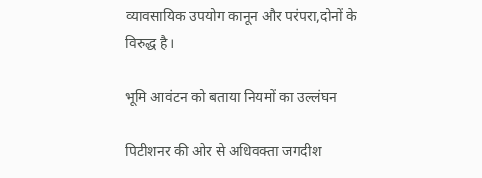व्यावसायिक उपयोग कानून और परंपरा,दोनों के विरुद्ध है।

भूमि आवंटन को बताया नियमों का उल्लंघन

पिटीशनर की ओर से अधिवक्ता जगदीश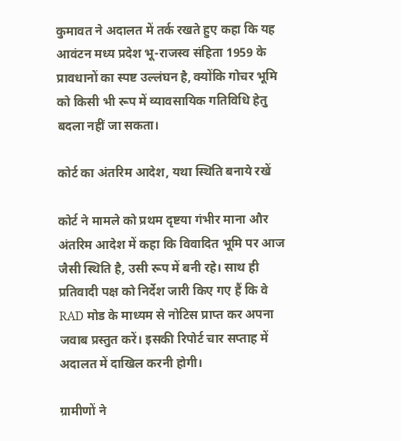कुमावत ने अदालत में तर्क रखते हुए कहा कि यह आवंटन मध्य प्रदेश भू-राजस्व संहिता 1959 के प्रावधानों का स्पष्ट उल्लंघन है, क्योंकि गोचर भूमि को किसी भी रूप में व्यावसायिक गतिविधि हेतु बदला नहीं जा सकता।

कोर्ट का अंतरिम आदेश, यथा स्थिति बनाये रखें

कोर्ट ने मामले को प्रथम दृष्टया गंभीर माना और अंतरिम आदेश में कहा कि विवादित भूमि पर आज जैसी स्थिति है, उसी रूप में बनी रहे। साथ ही प्रतिवादी पक्ष को निर्देश जारी किए गए हैं कि वे RAD मोड के माध्यम से नोटिस प्राप्त कर अपना जवाब प्रस्तुत करें। इसकी रिपोर्ट चार सप्ताह में अदालत में दाखिल करनी होगी।

ग्रामीणों ने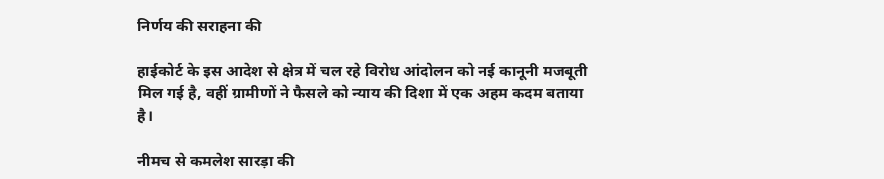निर्णय की सराहना की

हाईकोर्ट के इस आदेश से क्षेत्र में चल रहे विरोध आंदोलन को नई कानूनी मजबूती मिल गई है, वहीं ग्रामीणों ने फैसले को न्याय की दिशा में एक अहम कदम बताया है।

नीमच से कमलेश सारड़ा की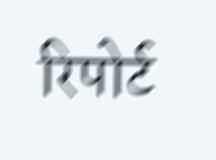रिपोर्ट